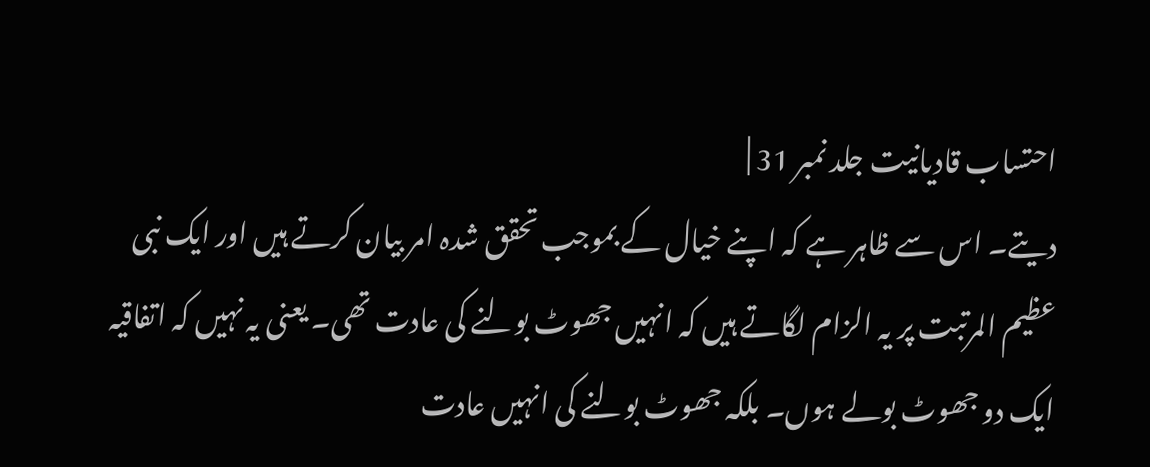احتساب قادیانیت جلد نمبر 31 |
دیتے۔ اس سے ظاہر ہے کہ اپنے خیال کے بموجب تحقق شدہ امر بیان کرتے ہیں اور ایک نبی عظیم المرتبت پر یہ الزام لگاتے ہیں کہ انہیں جھوٹ بولنے کی عادت تھی۔ یعنی یہ نہیں کہ اتفاقیہ ایک دو جھوٹ بولے ہوں۔ بلکہ جھوٹ بولنے کی انہیں عادت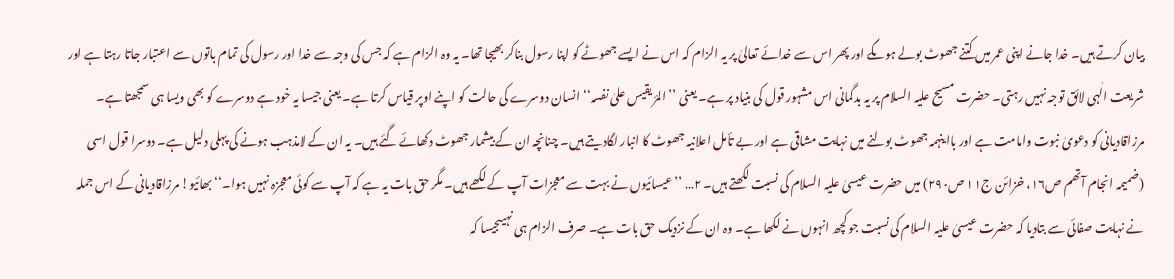بیان کرتے ہیں۔ خدا جانے اپنی عمر میں کتنے جھوٹ بولے ہوںگے اور پھر اس سے خدائے تعالیٰ پر یہ الزام کہ اس نے ایسے جھوٹے کو اپنا رسول بناکر بھیجا تھا۔ یہ وہ الزام ہے کہ جس کی وجہ سے خدا اور رسول کی تمام باتوں سے اعتبار جاتا رہتا ہے اور شریعت الٰہی لائق توجہ نہیں رہتی۔ حضرت مسیح علیہ السلام پر یہ بدگمانی اس مشہور قول کی بنیاد پر ہے۔ یعنی ’’المرٔ یقیس علیٰ نفسہ‘‘ انسان دوسرے کی حالت کو اپنے اوپر قیاس کرتا ہے۔ یعنی جیسا یہ خود ہے دوسرے کو بھی ویسا ہی سمجھتا ہے۔ مرزاقادیانی کو دعویٰ نبوت وامامت ہے اور بااینہمہ جھوٹ بولنے میں نہایت مشاقی ہے اور بے تأمل اعلانیہ جھوٹ کا انبار لگادیتے ہیں۔ چنانچہ ان کے بیشمار جھوٹ دکھائے گئے ہیں۔ یہ ان کے لامذہب ہونے کی پہلی دلیل ہے۔ دوسرا قول اسی (ضمیمہ انجام آتھم ص۱۶، خزائن ج۱۱ ص۲۹۰) میں حضرت عیسیٰ علیہ السلام کی نسبت لکھتے ہیں۔ ۲… ’’عیسائیوں نے بہت سے معجزات آپ کے لکھے ہیں۔ مگر حق بات یہ ہے کہ آپ سے کوئی معجزہ نہیں ہوا۔‘‘ بھائیو! مرزاقادیانی کے اس جملہ نے نہایت صفائی سے بتادیا کہ حضرت عیسیٰ علیہ السلام کی نسبت جو کچھ انہوں نے لکھا ہے۔ وہ ان کے نزدیک حق بات ہے۔ صرف الزام ہی نہیںجیسا کہ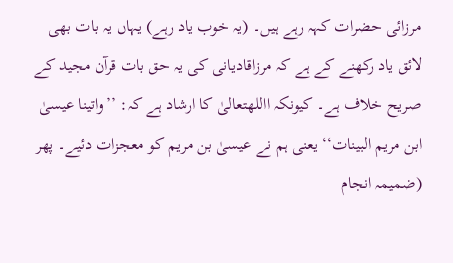مرزائی حضرات کہہ رہے ہیں۔ (یہ خوب یاد رہے) یہاں یہ بات بھی لائق یاد رکھنے کے ہے کہ مرزاقادیانی کی یہ حق بات قرآن مجید کے صریح خلاف ہے۔ کیونکہ االلهتعالیٰ کا ارشاد ہے کہ: ’’واتینا عیسیٰ ابن مریم البینات‘‘ یعنی ہم نے عیسیٰ بن مریم کو معجزات دئیے۔ پھر (ضمیمہ انجام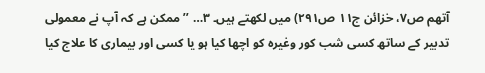آتھم ص۷، خزائن ج۱۱ ص۲۹۱) میں لکھتے ہیں۔ ۳… ’’ممکن ہے کہ آپ نے معمولی تدبیر کے ساتھ کسی شب کور وغیرہ کو اچھا کیا ہو یا کسی اور بیماری کا علاج کیا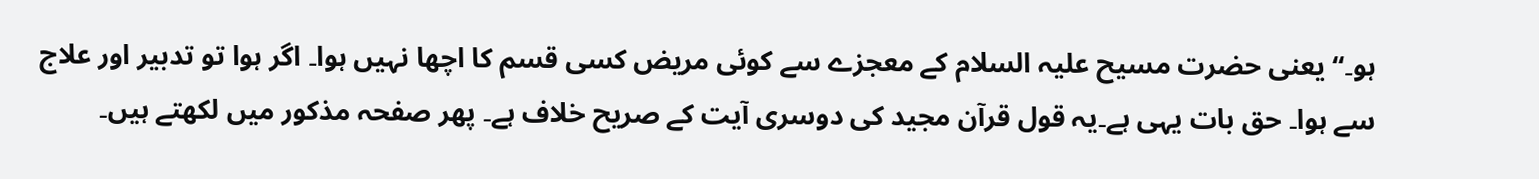ہو۔‘‘ یعنی حضرت مسیح علیہ السلام کے معجزے سے کوئی مریض کسی قسم کا اچھا نہیں ہوا۔ اگر ہوا تو تدبیر اور علاج سے ہوا۔ حق بات یہی ہے۔یہ قول قرآن مجید کی دوسری آیت کے صریح خلاف ہے۔ پھر صفحہ مذکور میں لکھتے ہیں۔